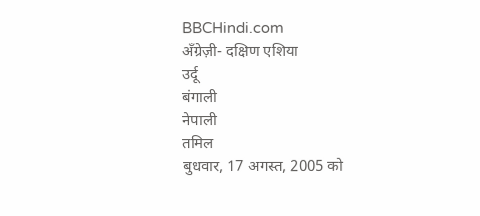BBCHindi.com
अँग्रेज़ी- दक्षिण एशिया
उर्दू
बंगाली
नेपाली
तमिल
बुधवार, 17 अगस्त, 2005 को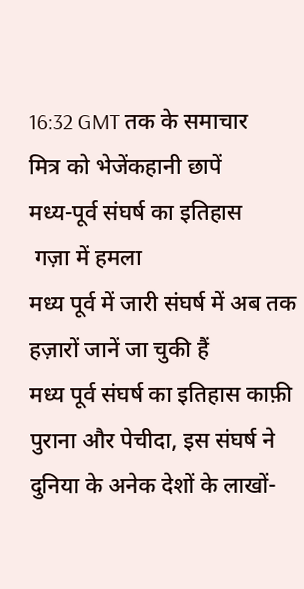16:32 GMT तक के समाचार
मित्र को भेजेंकहानी छापें
मध्य-पूर्व संघर्ष का इतिहास
 गज़ा में हमला
मध्य पूर्व में जारी संघर्ष में अब तक हज़ारों जानें जा चुकी हैं
मध्य पूर्व संघर्ष का इतिहास काफ़ी पुराना और पेचीदा, इस संघर्ष ने दुनिया के अनेक देशों के लाखों-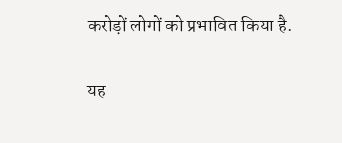करोड़ों लोगों को प्रभावित किया है.

यह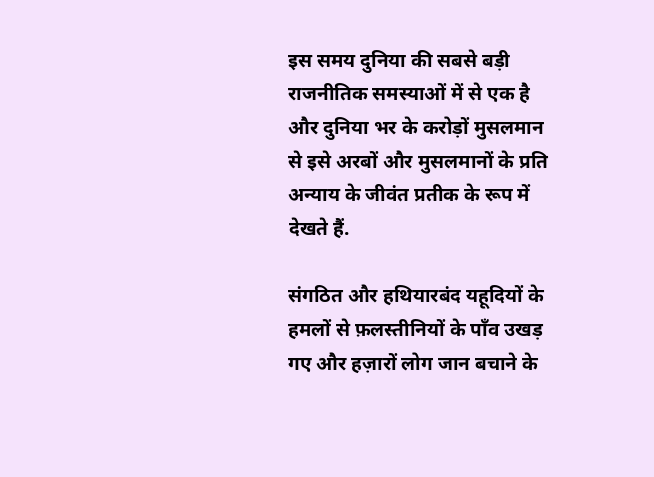इस समय दुनिया की सबसे बड़ी राजनीतिक समस्याओं में से एक है और दुनिया भर के करोड़ों मुसलमान से इसे अरबों और मुसलमानों के प्रति अन्याय के जीवंत प्रतीक के रूप में देखते हैं.

संगठित और हथियारबंद यहूदियों के हमलों से फ़लस्तीनियों के पाँव उखड़ गए और हज़ारों लोग जान बचाने के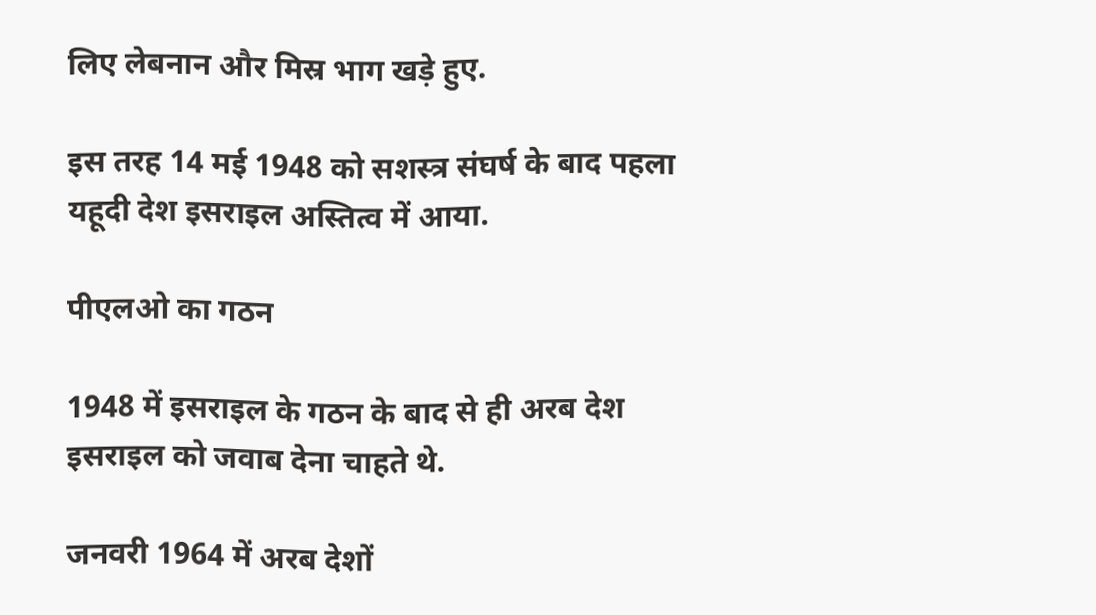लिए लेबनान और मिस्र भाग खड़े हुए.

इस तरह 14 मई 1948 को सशस्त्र संघर्ष के बाद पहला यहूदी देश इसराइल अस्तित्व में आया.

पीएलओ का गठन

1948 में इसराइल के गठन के बाद से ही अरब देश इसराइल को जवाब देना चाहते थे.

जनवरी 1964 में अरब देशों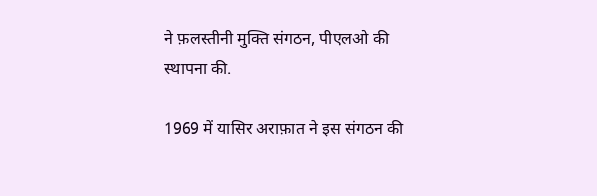ने फ़लस्तीनी मुक्ति संगठन, पीएलओ की स्थापना की.

1969 में यासिर अराफ़ात ने इस संगठन की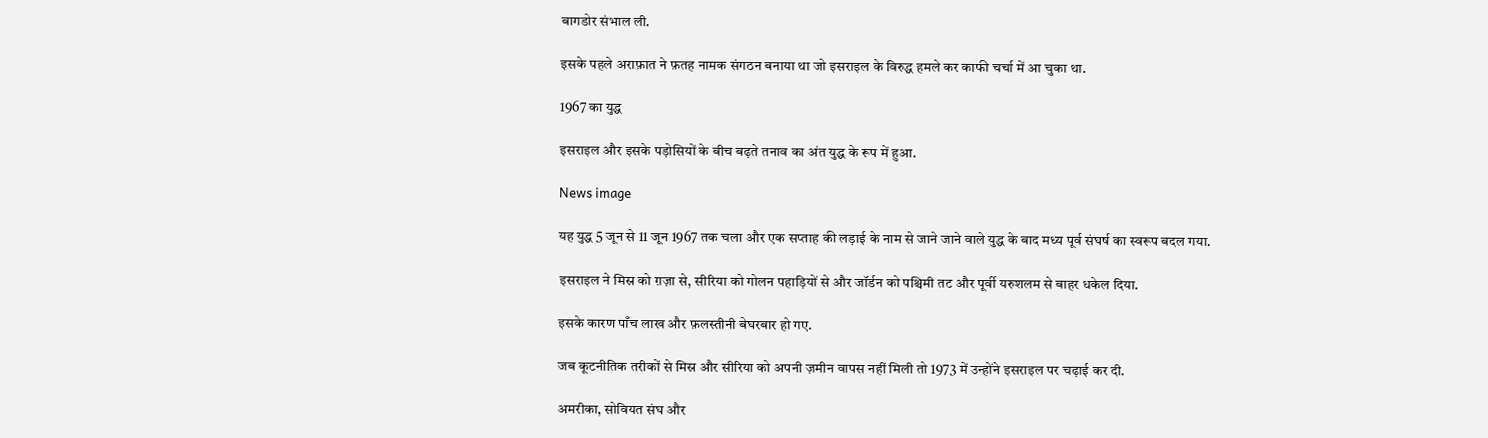बागडोर संभाल ली.

इसके पहले अराफ़ात ने फ़तह नामक संगठन बनाया था जो इसराइल के विरुद्ध हमले कर काफी चर्चा में आ चुका था.

1967 का युद्ध

इसराइल और इसके पड़ोसियों के बीच बढ़ते तनाव का अंत युद्ध के रूप में हुआ.

News image

यह युद्ध 5 जून से 11 जून 1967 तक चला और एक सप्ताह की लड़ाई के नाम से जाने जाने वाले युद्ध के बाद मध्य पूर्व संघर्ष का स्वरूप बदल गया.

इसराइल ने मिस्र को ग़ज़ा से, सीरिया को गोलन पहाड़ियों से और जॉर्डन को पश्चिमी तट और पूर्वी यरुशलम से बाहर धकेल दिया.

इसके कारण पाँच लाख और फ़लस्तीनी बेघरबार हो गए.

जब कूटनीतिक तरीकों से मिस्र और सीरिया को अपनी ज़मीन वापस नहीं मिली तो 1973 में उन्होंने इसराइल पर चढ़ाई कर दी.

अमरीका, सोवियत संघ और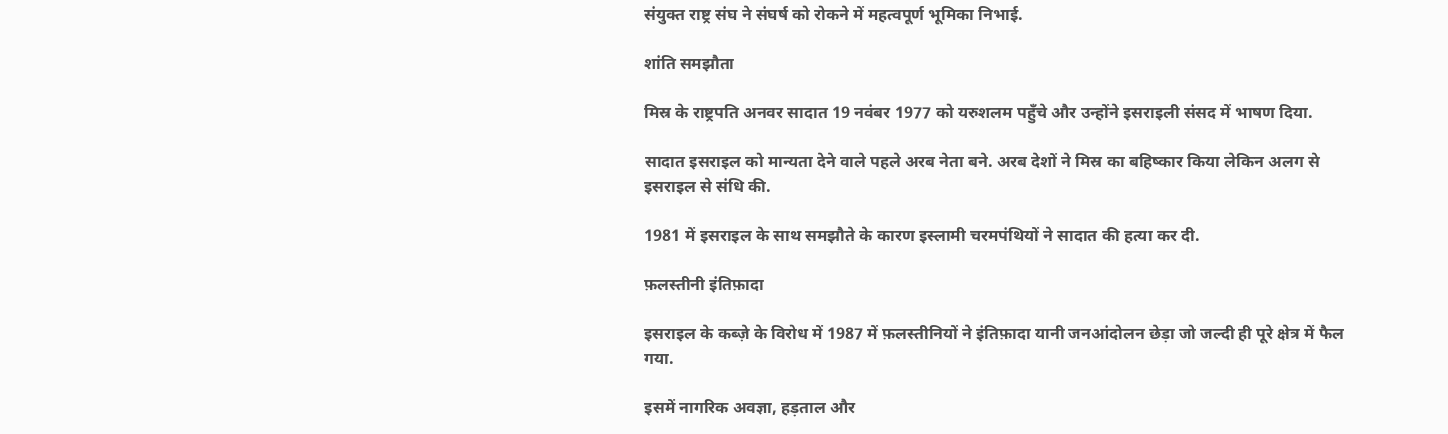संयुक्त राष्ट्र संघ ने संघर्ष को रोकने में महत्वपूर्ण भूमिका निभाई.

शांति समझौता

मिस्र के राष्ट्रपति अनवर सादात 19 नवंबर 1977 को यरुशलम पहुँचे और उन्होंने इसराइली संसद में भाषण दिया.

सादात इसराइल को मान्यता देने वाले पहले अरब नेता बने. अरब देशों ने मिस्र का बहिष्कार किया लेकिन अलग से इसराइल से संधि की.

1981 में इसराइल के साथ समझौते के कारण इस्लामी चरमपंथियों ने सादात की हत्या कर दी.

फ़लस्तीनी इंतिफ़ादा

इसराइल के कब्ज़े के विरोध में 1987 में फ़लस्तीनियों ने इंतिफ़ादा यानी जनआंदोलन छेड़ा जो जल्दी ही पूरे क्षेत्र में फैल गया.

इसमें नागरिक अवज्ञा, हड़ताल और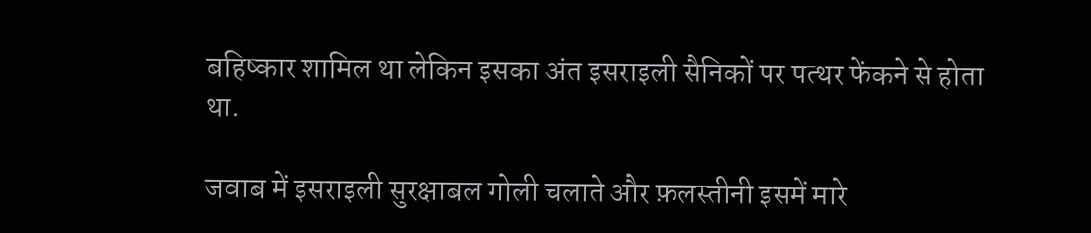बहिष्कार शामिल था लेकिन इसका अंत इसराइली सैनिकों पर पत्थर फेंकने से होता था.

जवाब में इसराइली सुरक्षाबल गोली चलाते और फ़लस्तीनी इसमें मारे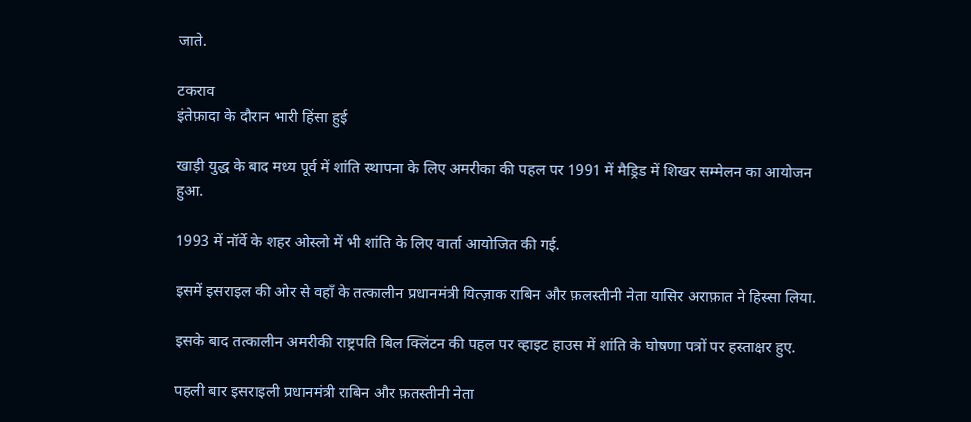जाते.

टकराव
इंतेफ़ादा के दौरान भारी हिंसा हुई

खाड़ी युद्ध के बाद मध्य पूर्व में शांति स्थापना के लिए अमरीका की पहल पर 1991 में मैड्रिड में शिखर सम्मेलन का आयोजन हुआ.

1993 में नॉर्वे के शहर ओस्लो में भी शांति के लिए वार्ता आयोजित की गई.

इसमें इसराइल की ओर से वहाँ के तत्कालीन प्रधानमंत्री यित्ज़ाक राबिन और फ़लस्तीनी नेता यासिर अराफ़ात ने हिस्सा लिया.

इसके बाद तत्कालीन अमरीकी राष्ट्रपति बिल क्लिंटन की पहल पर व्हाइट हाउस में शांति के घोषणा पत्रों पर हस्ताक्षर हुए.

पहली बार इसराइली प्रधानमंत्री राबिन और फ़तस्तीनी नेता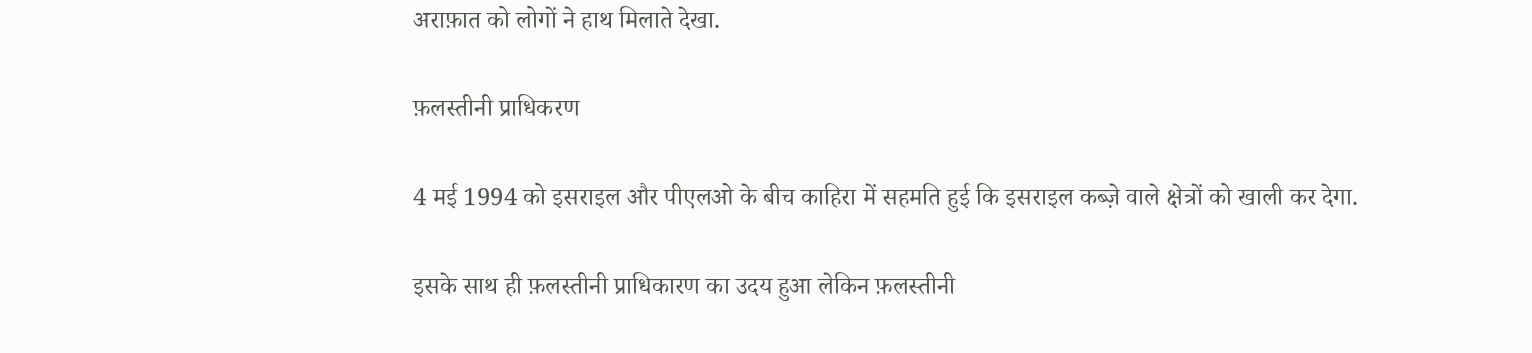अराफ़ात को लोगों ने हाथ मिलाते देखा.

फ़लस्तीनी प्राधिकरण

4 मई 1994 को इसराइल और पीएलओ के बीच काहिरा में सहमति हुई कि इसराइल कब्ज़े वाले क्षेत्रों को खाली कर देगा.

इसके साथ ही फ़लस्तीनी प्राधिकारण का उदय हुआ लेकिन फ़लस्तीनी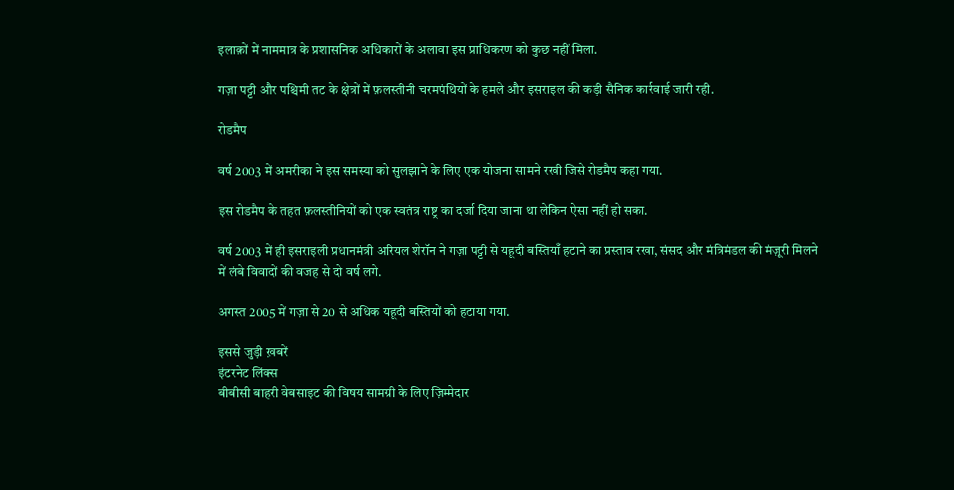इलाक़ों में नाममात्र के प्रशासनिक अधिकारों के अलावा इस प्राधिकरण को कुछ नहीं मिला.

गज़ा पट्टी और पश्चिमी तट के क्षेत्रों में फ़लस्तीनी चरमपंथियों के हमले और इसराइल की कड़ी सैनिक कार्रवाई जारी रही.

रोडमैप

वर्ष 2003 में अमरीका ने इस समस्या को सुलझाने के लिए एक योजना सामने रखी जिसे रोडमैप कहा गया.

इस रोडमैप के तहत फ़लस्तीनियों को एक स्वतंत्र राष्ट्र का दर्जा दिया जाना था लेकिन ऐसा नहीं हो सका.

वर्ष 2003 में ही इसराइली प्रधानमंत्री अरियल शेरॉन ने गज़ा पट्टी से यहूदी बस्तियाँ हटाने का प्रस्ताव रखा, संसद और मंत्रिमंडल की मंज़ूरी मिलने में लंबे विवादों की वजह से दो वर्ष लगे.

अगस्त 2005 में गज़ा से 20 से अधिक यहूदी बस्तियों को हटाया गया.

इससे जुड़ी ख़बरें
इंटरनेट लिंक्स
बीबीसी बाहरी वेबसाइट की विषय सामग्री के लिए ज़िम्मेदार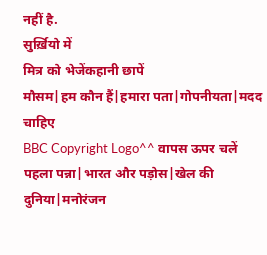नहीं है.
सुर्ख़ियो में
मित्र को भेजेंकहानी छापें
मौसम|हम कौन हैं|हमारा पता|गोपनीयता|मदद चाहिए
BBC Copyright Logo^^ वापस ऊपर चलें
पहला पन्ना|भारत और पड़ोस|खेल की दुनिया|मनोरंजन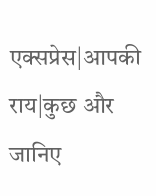एक्सप्रेस|आपकी राय|कुछ और जानिए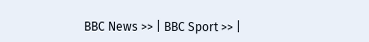BBC News >> | BBC Sport >> |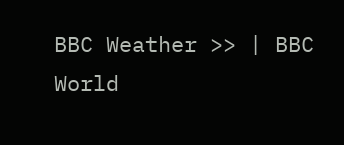BBC Weather >> | BBC World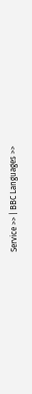Service >> | BBC Languages >>